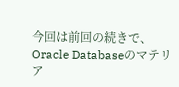今回は前回の続きで、Oracle Databaseのマテリア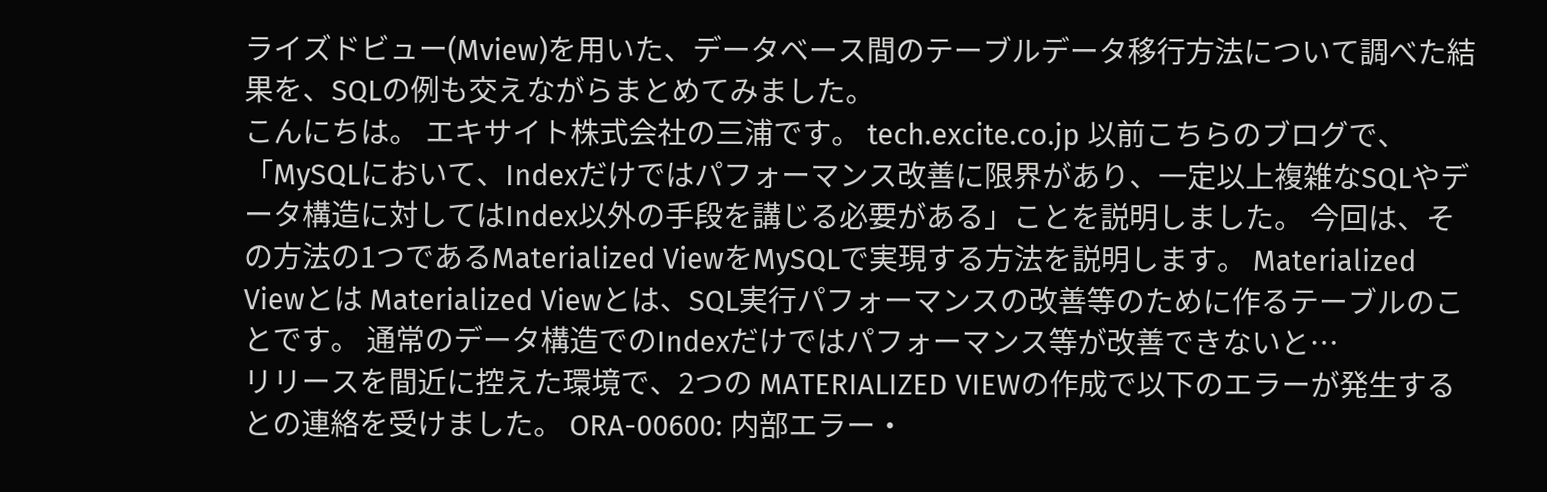ライズドビュー(Mview)を用いた、データベース間のテーブルデータ移行方法について調べた結果を、SQLの例も交えながらまとめてみました。
こんにちは。 エキサイト株式会社の三浦です。 tech.excite.co.jp 以前こちらのブログで、「MySQLにおいて、Indexだけではパフォーマンス改善に限界があり、一定以上複雑なSQLやデータ構造に対してはIndex以外の手段を講じる必要がある」ことを説明しました。 今回は、その方法の1つであるMaterialized ViewをMySQLで実現する方法を説明します。 Materialized Viewとは Materialized Viewとは、SQL実行パフォーマンスの改善等のために作るテーブルのことです。 通常のデータ構造でのIndexだけではパフォーマンス等が改善できないと…
リリースを間近に控えた環境で、2つの MATERIALIZED VIEWの作成で以下のエラーが発生するとの連絡を受けました。 ORA-00600: 内部エラー・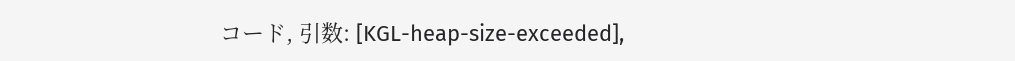コード, 引数: [KGL-heap-size-exceeded],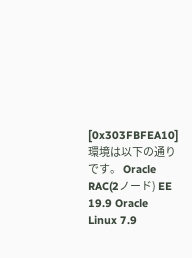[0x303FBFEA10] 環境は以下の通りです。 Oracle RAC(2ノード) EE 19.9 Oracle Linux 7.9